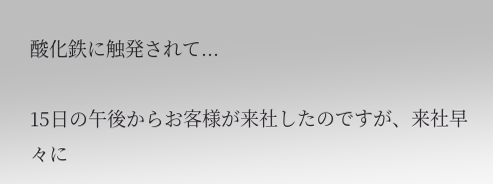酸化鉄に触発されて...

15日の午後からお客様が来社したのですが、来社早々に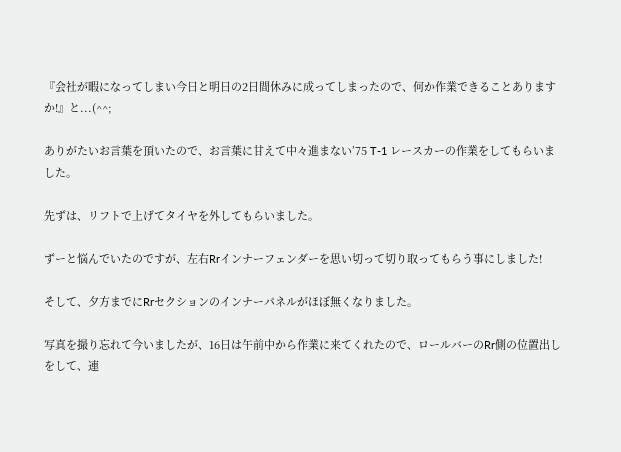『会社が暇になってしまい今日と明日の2日間休みに成ってしまったので、何か作業できることありますか!』と...(^^;

ありがたいお言葉を頂いたので、お言葉に甘えて中々進まない’75 T-1 レースカーの作業をしてもらいました。

先ずは、リフトで上げてタイヤを外してもらいました。

ずーと悩んでいたのですが、左右Rrインナーフェンダーを思い切って切り取ってもらう事にしました!

そして、夕方までにRrセクションのインナーパネルがほぼ無くなりました。

写真を撮り忘れて今いましたが、16日は午前中から作業に来てくれたので、ロールバーのRr側の位置出しをして、連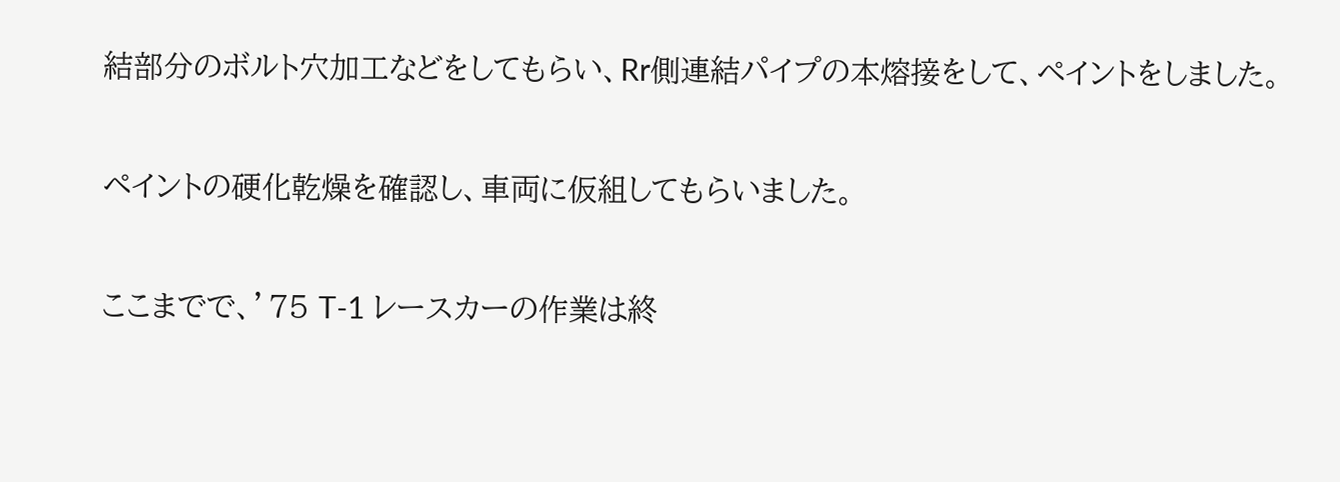結部分のボルト穴加工などをしてもらい、Rr側連結パイプの本熔接をして、ペイントをしました。

ペイントの硬化乾燥を確認し、車両に仮組してもらいました。

ここまでで、’75 T-1 レースカーの作業は終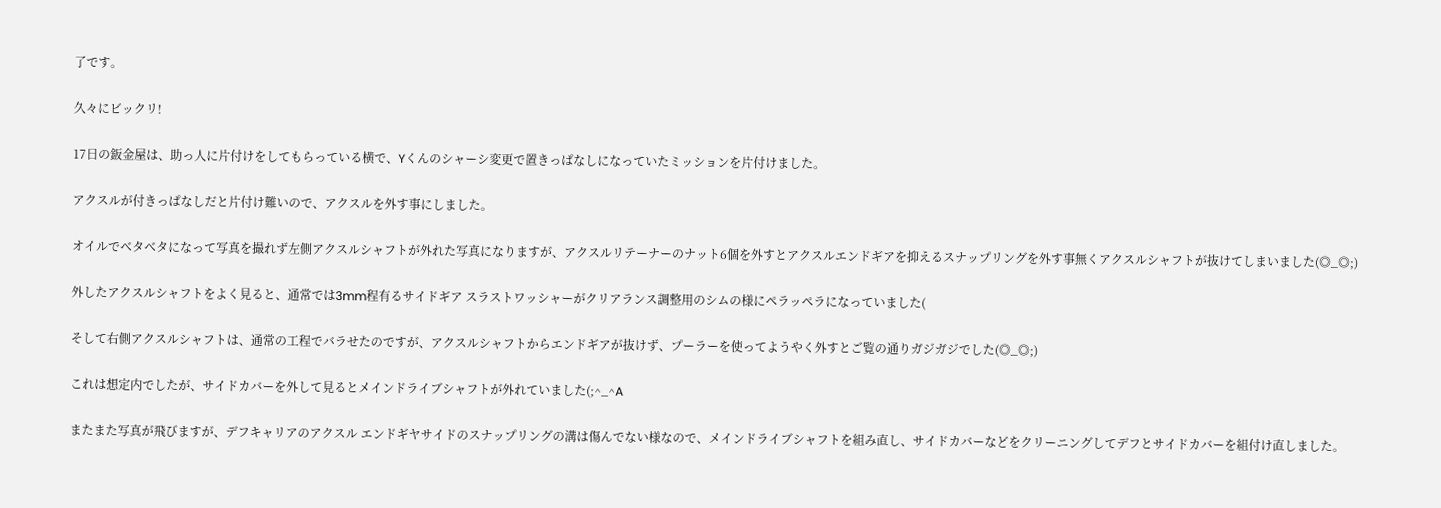了です。

久々にビックリ!

17日の鈑金屋は、助っ人に片付けをしてもらっている横で、Yくんのシャーシ変更で置きっぱなしになっていたミッションを片付けました。

アクスルが付きっぱなしだと片付け難いので、アクスルを外す事にしました。

オイルでベタベタになって写真を撮れず左側アクスルシャフトが外れた写真になりますが、アクスルリテーナーのナット6個を外すとアクスルエンドギアを抑えるスナップリングを外す事無くアクスルシャフトが抜けてしまいました(◎_◎;)

外したアクスルシャフトをよく見ると、通常では3mm程有るサイドギア スラストワッシャーがクリアランス調整用のシムの様にペラッペラになっていました(

そして右側アクスルシャフトは、通常の工程でバラせたのですが、アクスルシャフトからエンドギアが抜けず、プーラーを使ってようやく外すとご覧の通りガジガジでした(◎_◎;)

これは想定内でしたが、サイドカバーを外して見るとメインドライブシャフトが外れていました(;^_^A

またまた写真が飛びますが、デフキャリアのアクスル エンドギヤサイドのスナップリングの溝は傷んでない様なので、メインドライブシャフトを組み直し、サイドカバーなどをクリーニングしてデフとサイドカバーを組付け直しました。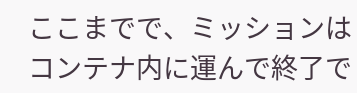ここまでで、ミッションはコンテナ内に運んで終了で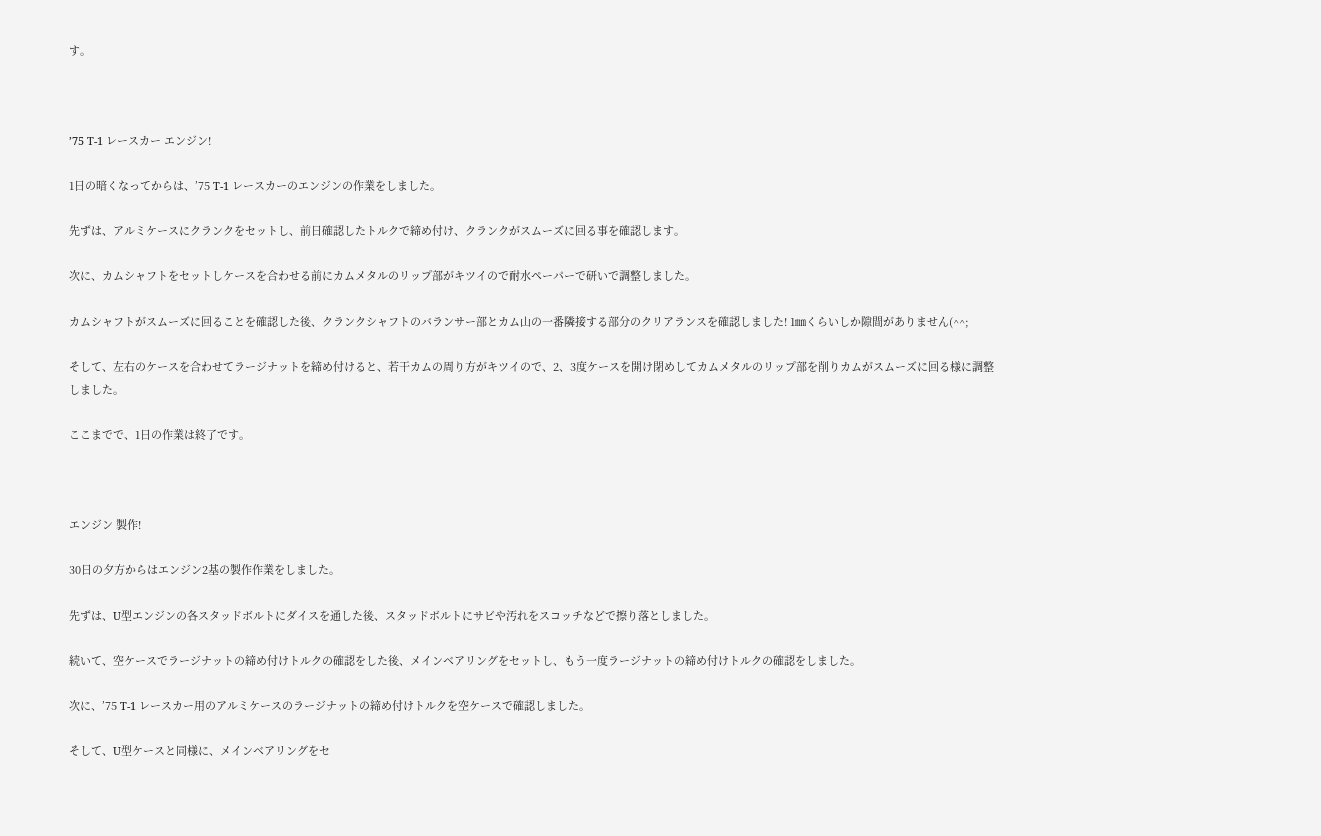す。



’75 T-1 レースカー エンジン!

1日の暗くなってからは、’75 T-1 レースカーのエンジンの作業をしました。

先ずは、アルミケースにクランクをセットし、前日確認したトルクで締め付け、クランクがスムーズに回る事を確認します。

次に、カムシャフトをセットしケースを合わせる前にカムメタルのリップ部がキツイので耐水ペーパーで研いで調整しました。

カムシャフトがスムーズに回ることを確認した後、クランクシャフトのバランサー部とカム山の一番隣接する部分のクリアランスを確認しました! 1㎜くらいしか隙間がありません(^^;

そして、左右のケースを合わせてラージナットを締め付けると、若干カムの周り方がキツイので、2、3度ケースを開け閉めしてカムメタルのリップ部を削りカムがスムーズに回る様に調整しました。

ここまでで、1日の作業は終了です。



エンジン 製作!

30日の夕方からはエンジン2基の製作作業をしました。

先ずは、U型エンジンの各スタッドボルトにダイスを通した後、スタッドボルトにサビや汚れをスコッチなどで擦り落としました。

続いて、空ケースでラージナットの締め付けトルクの確認をした後、メインベアリングをセットし、もう一度ラージナットの締め付けトルクの確認をしました。

次に、’75 T-1 レースカー用のアルミケースのラージナットの締め付けトルクを空ケースで確認しました。

そして、U型ケースと同様に、メインベアリングをセ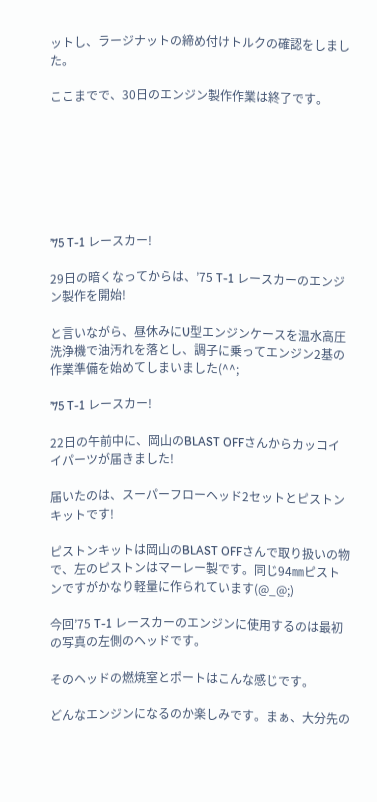ットし、ラージナットの締め付けトルクの確認をしました。

ここまでで、30日のエンジン製作作業は終了です。







’75 T-1 レースカー!

29日の暗くなってからは、’75 T-1 レースカーのエンジン製作を開始!

と言いながら、昼休みにU型エンジンケースを温水高圧洗浄機で油汚れを落とし、調子に乗ってエンジン2基の作業準備を始めてしまいました(^^;

’75 T-1 レースカー!

22日の午前中に、岡山のBLAST OFFさんからカッコイイパーツが届きました!

届いたのは、スーパーフローヘッド2セットとピストンキットです!

ピストンキットは岡山のBLAST OFFさんで取り扱いの物で、左のピストンはマーレー製です。同じ94㎜ピストンですがかなり軽量に作られています(@_@;)

今回’75 T-1 レースカーのエンジンに使用するのは最初の写真の左側のヘッドです。

そのヘッドの燃焼室とポートはこんな感じです。

どんなエンジンになるのか楽しみです。まぁ、大分先の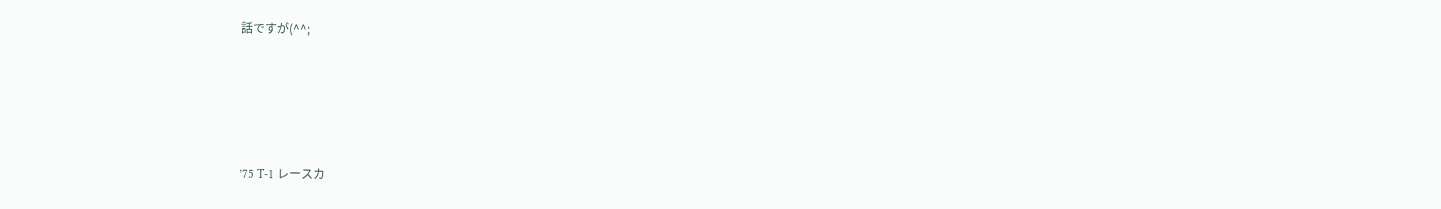話ですが(^^;





’75 T-1 レースカ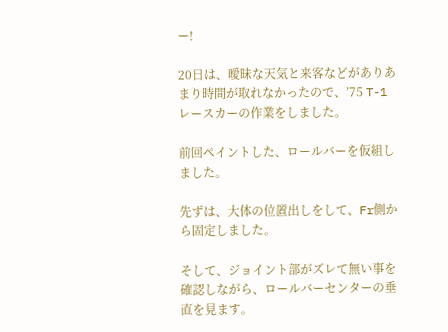ー!

20日は、曖昧な天気と来客などがありあまり時間が取れなかったので、’75 T-1 レースカーの作業をしました。

前回ペイントした、ロールバーを仮組しました。

先ずは、大体の位置出しをして、Fr側から固定しました。

そして、ジョイント部がズレて無い事を確認しながら、ロールバーセンターの垂直を見ます。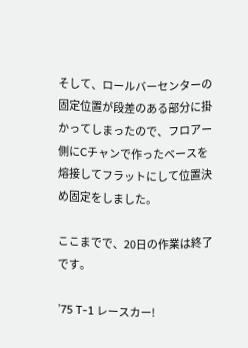そして、ロールバーセンターの固定位置が段差のある部分に掛かってしまったので、フロアー側にCチャンで作ったベースを熔接してフラットにして位置決め固定をしました。

ここまでで、20日の作業は終了です。

’75 T-1 レースカー!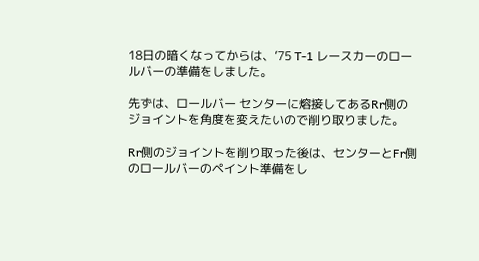18日の暗くなってからは、’75 T-1 レースカーのロールバーの準備をしました。

先ずは、ロールバー センターに熔接してあるRr側のジョイントを角度を変えたいので削り取りました。

Rr側のジョイントを削り取った後は、センターとFr側のロールバーのペイント準備をし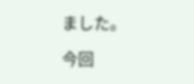ました。

今回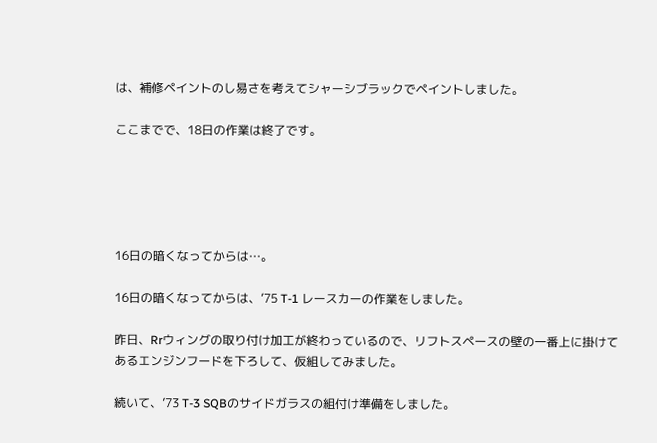は、補修ペイントのし易さを考えてシャーシブラックでペイントしました。

ここまでで、18日の作業は終了です。





16日の暗くなってからは…。

16日の暗くなってからは、’75 T-1 レースカーの作業をしました。

昨日、Rrウィングの取り付け加工が終わっているので、リフトスペースの壁の一番上に掛けてあるエンジンフードを下ろして、仮組してみました。

続いて、’73 T-3 SQBのサイドガラスの組付け準備をしました。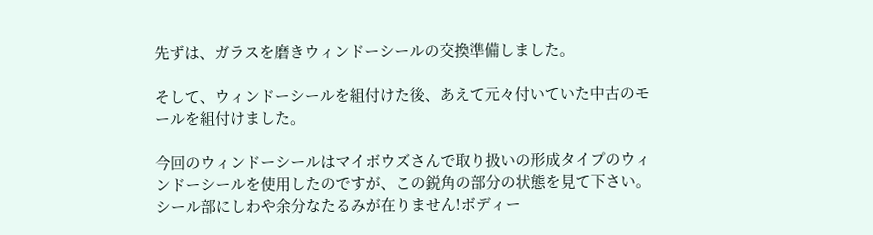先ずは、ガラスを磨きウィンドーシールの交換準備しました。

そして、ウィンドーシールを組付けた後、あえて元々付いていた中古のモールを組付けました。

今回のウィンドーシールはマイボウズさんで取り扱いの形成タイプのウィンドーシールを使用したのですが、この鋭角の部分の状態を見て下さい。シール部にしわや余分なたるみが在りません!ボディー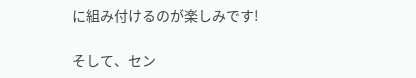に組み付けるのが楽しみです!

そして、セン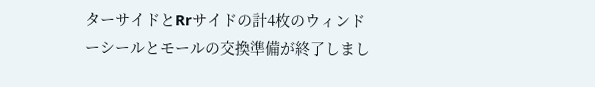ターサイドとRrサイドの計4枚のウィンドーシールとモールの交換準備が終了しまし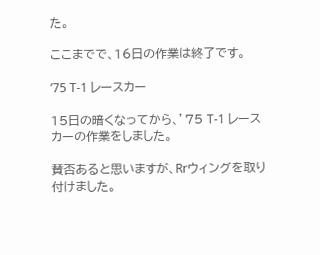た。

ここまでで、16日の作業は終了です。

’75 T-1 レースカー

15日の暗くなってから、’75 T-1 レースカーの作業をしました。

賛否あると思いますが、Rrウィングを取り付けました。